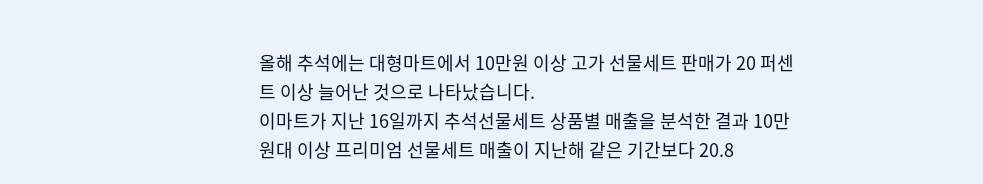올해 추석에는 대형마트에서 10만원 이상 고가 선물세트 판매가 20 퍼센트 이상 늘어난 것으로 나타났습니다.
이마트가 지난 16일까지 추석선물세트 상품별 매출을 분석한 결과 10만원대 이상 프리미엄 선물세트 매출이 지난해 같은 기간보다 20.8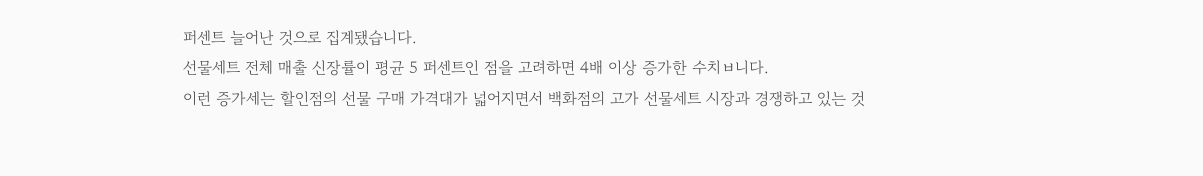퍼센트 늘어난 것으로 집계됐습니다.
선물세트 전체 매출 신장률이 평균 5 퍼센트인 점을 고려하면 4배 이상 증가한 수치ㅂ니다.
이런 증가세는 할인점의 선물 구매 가격대가 넓어지면서 백화점의 고가 선물세트 시장과 경쟁하고 있는 것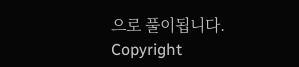으로 풀이됩니다.
Copyright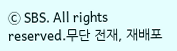Ⓒ SBS. All rights reserved.무단 전재, 재배포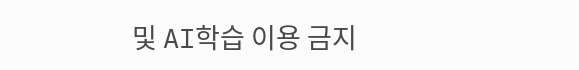및 AI학습 이용 금지